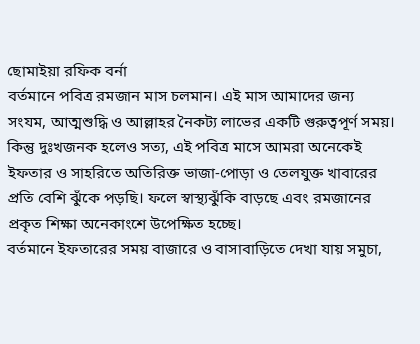ছোমাইয়া রফিক বর্না
বর্তমানে পবিত্র রমজান মাস চলমান। এই মাস আমাদের জন্য সংযম, আত্মশুদ্ধি ও আল্লাহর নৈকট্য লাভের একটি গুরুত্বপূর্ণ সময়। কিন্তু দুঃখজনক হলেও সত্য, এই পবিত্র মাসে আমরা অনেকেই ইফতার ও সাহরিতে অতিরিক্ত ভাজা-পোড়া ও তেলযুক্ত খাবারের প্রতি বেশি ঝুঁকে পড়ছি। ফলে স্বাস্থ্যঝুঁকি বাড়ছে এবং রমজানের প্রকৃত শিক্ষা অনেকাংশে উপেক্ষিত হচ্ছে।
বর্তমানে ইফতারের সময় বাজারে ও বাসাবাড়িতে দেখা যায় সমুচা,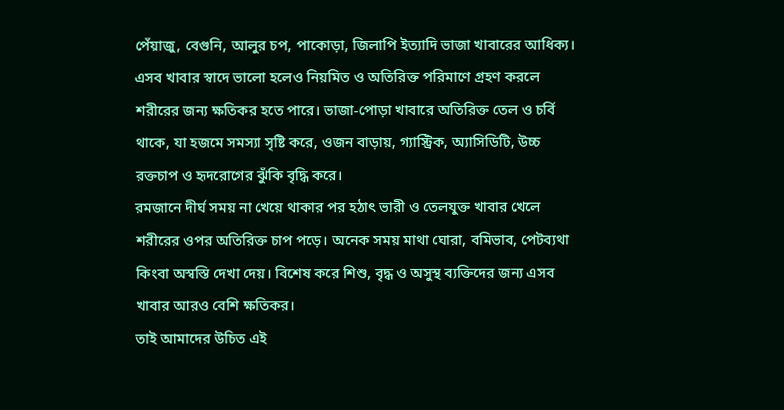পেঁয়াজু, বেগুনি, আলুর চপ, পাকোড়া, জিলাপি ইত্যাদি ভাজা খাবারের আধিক্য। এসব খাবার স্বাদে ভালো হলেও নিয়মিত ও অতিরিক্ত পরিমাণে গ্রহণ করলে শরীরের জন্য ক্ষতিকর হতে পারে। ভাজা-পোড়া খাবারে অতিরিক্ত তেল ও চর্বি থাকে, যা হজমে সমস্যা সৃষ্টি করে, ওজন বাড়ায়, গ্যাস্ট্রিক, অ্যাসিডিটি, উচ্চ রক্তচাপ ও হৃদরোগের ঝুঁকি বৃদ্ধি করে।
রমজানে দীর্ঘ সময় না খেয়ে থাকার পর হঠাৎ ভারী ও তেলযুক্ত খাবার খেলে শরীরের ওপর অতিরিক্ত চাপ পড়ে। অনেক সময় মাথা ঘোরা, বমিভাব, পেটব্যথা কিংবা অস্বস্তি দেখা দেয়। বিশেষ করে শিশু, বৃদ্ধ ও অসুস্থ ব্যক্তিদের জন্য এসব খাবার আরও বেশি ক্ষতিকর।
তাই আমাদের উচিত এই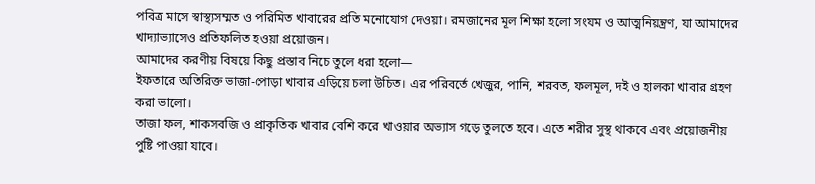পবিত্র মাসে স্বাস্থ্যসম্মত ও পরিমিত খাবারের প্রতি মনোযোগ দেওয়া। রমজানের মূল শিক্ষা হলো সংযম ও আত্মনিয়ন্ত্রণ, যা আমাদের খাদ্যাভ্যাসেও প্রতিফলিত হওয়া প্রয়োজন।
আমাদের করণীয় বিষয়ে কিছু প্রস্তাব নিচে তুলে ধরা হলো—
ইফতারে অতিরিক্ত ভাজা-পোড়া খাবার এড়িয়ে চলা উচিত। এর পরিবর্তে খেজুর, পানি, শরবত, ফলমূল, দই ও হালকা খাবার গ্রহণ করা ভালো।
তাজা ফল, শাকসবজি ও প্রাকৃতিক খাবার বেশি করে খাওয়ার অভ্যাস গড়ে তুলতে হবে। এতে শরীর সুস্থ থাকবে এবং প্রয়োজনীয় পুষ্টি পাওয়া যাবে।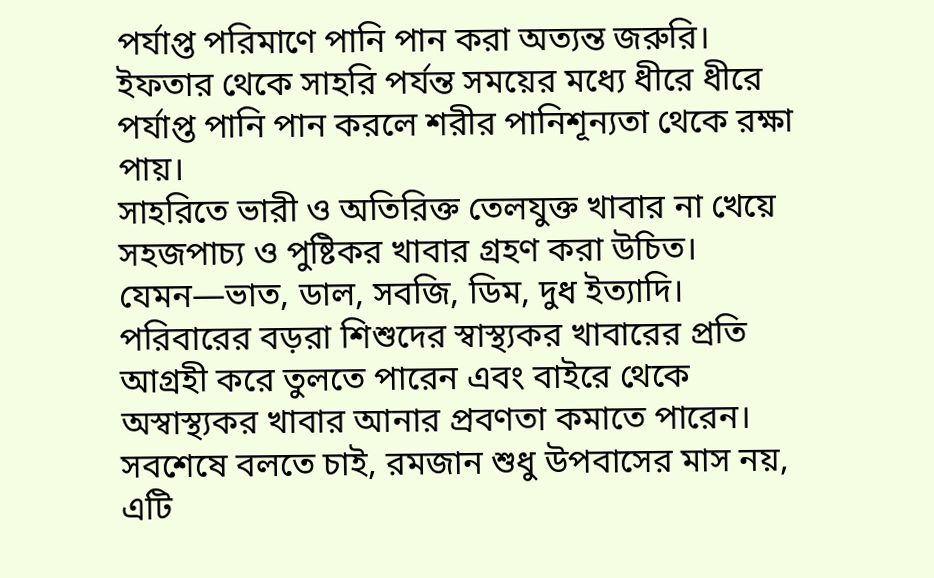পর্যাপ্ত পরিমাণে পানি পান করা অত্যন্ত জরুরি। ইফতার থেকে সাহরি পর্যন্ত সময়ের মধ্যে ধীরে ধীরে পর্যাপ্ত পানি পান করলে শরীর পানিশূন্যতা থেকে রক্ষা পায়।
সাহরিতে ভারী ও অতিরিক্ত তেলযুক্ত খাবার না খেয়ে সহজপাচ্য ও পুষ্টিকর খাবার গ্রহণ করা উচিত। যেমন—ভাত, ডাল, সবজি, ডিম, দুধ ইত্যাদি।
পরিবারের বড়রা শিশুদের স্বাস্থ্যকর খাবারের প্রতি আগ্রহী করে তুলতে পারেন এবং বাইরে থেকে অস্বাস্থ্যকর খাবার আনার প্রবণতা কমাতে পারেন।
সবশেষে বলতে চাই, রমজান শুধু উপবাসের মাস নয়, এটি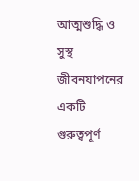আত্মশুদ্ধি ও সুস্থ জীবনযাপনের একটি গুরুত্বপূর্ণ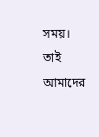সময়। তাই আমাদের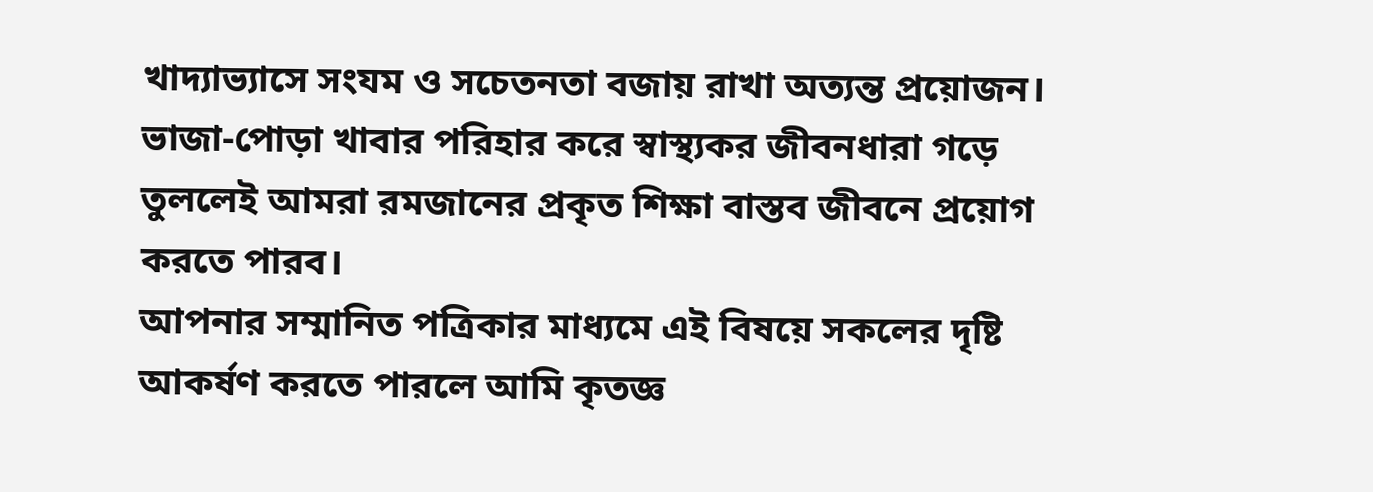খাদ্যাভ্যাসে সংযম ও সচেতনতা বজায় রাখা অত্যন্ত প্রয়োজন। ভাজা-পোড়া খাবার পরিহার করে স্বাস্থ্যকর জীবনধারা গড়ে তুললেই আমরা রমজানের প্রকৃত শিক্ষা বাস্তব জীবনে প্রয়োগ করতে পারব।
আপনার সম্মানিত পত্রিকার মাধ্যমে এই বিষয়ে সকলের দৃষ্টি আকর্ষণ করতে পারলে আমি কৃতজ্ঞ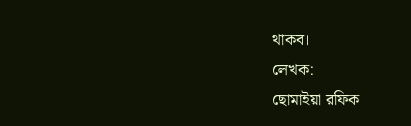থাকব।
লেখক:
ছোমাইয়া রফিক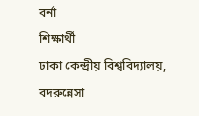বর্না
শিক্ষার্থী
ঢাকা কেন্দ্রীয় বিশ্ববিদ্যালয়, বদরুন্নেসা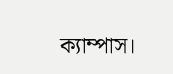ক্যাম্পাস।